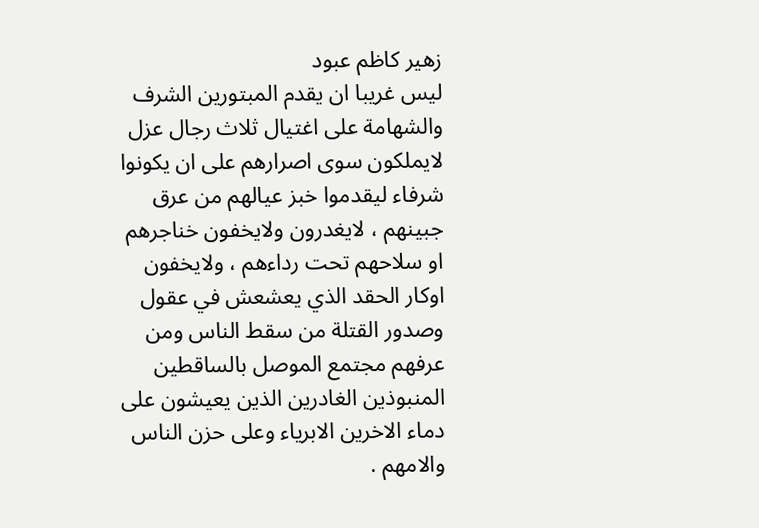زهير كاظم عبود
ليس غريبا ان يقدم المبتورين الشرف والشهامة على اغتيال ثلاث رجال عزل لايملكون سوى اصرارهم على ان يكونوا شرفاء ليقدموا خبز عيالهم من عرق جبينهم ، لايغدرون ولايخفون خناجرهم او سلاحهم تحت رداءهم ، ولايخفون اوكار الحقد الذي يعشعش في عقول وصدور القتلة من سقط الناس ومن عرفهم مجتمع الموصل بالساقطين المنبوذين الغادرين الذين يعيشون على دماء الاخرين الابرياء وعلى حزن الناس والامهم .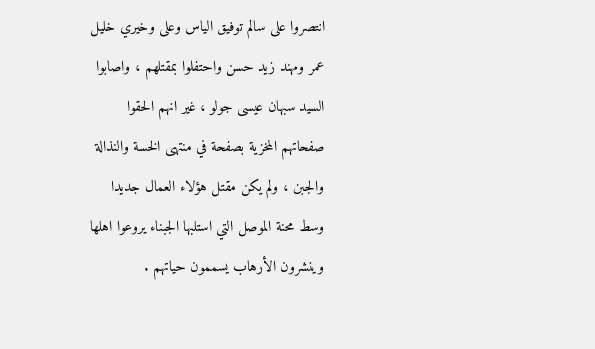انتصروا على سالم توفيق الياس وعلى وخيري خليل عمر ومهند زيد حسن واحتفلوا بمقتلهم ، واصابوا السيد سبهان عيسى جولو ، غير انهم الحقوا صفحاتهم المخزية بصفحة في منتهى الخسة والنذالة والجبن ، ولم يكن مقتل هؤلاء العمال جديدا وسط محنة الموصل التي استلبها الجبناء يروعوا اهلها وينشرون الأرهاب يسممون حياتهم .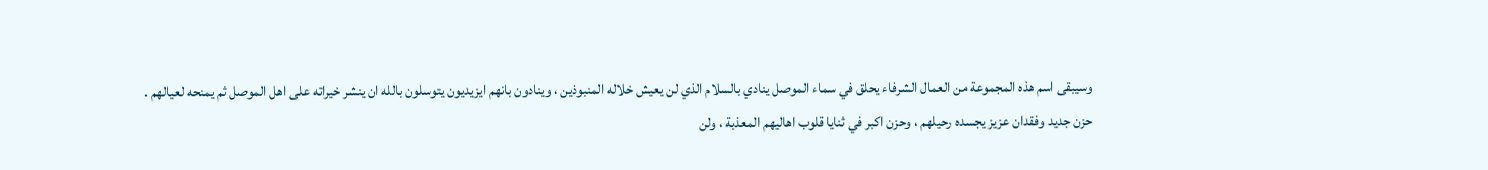وسيبقى اسم هذه المجموعة من العمال الشرفاء يحلق في سماء الموصل ينادي بالسلام الذي لن يعيش خلاله المنبوذين ، وينادون بانهم ايزيديون يتوسلون بالله ان ينشر خيراته على اهل الموصل ثم يمنحه لعيالهم .
حزن جديد وفقدان عزيز يجسده رحيلهم ، وحزن اكبر في ثنايا قلوب اهاليهم المعذبة ، ولن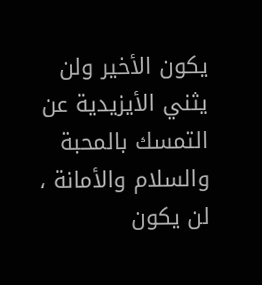يكون الأخير ولن يثني الأيزيدية عن التمسك بالمحبة والسلام والأمانة ، لن يكون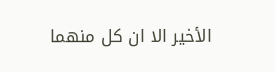الأخير الا ان كل منهما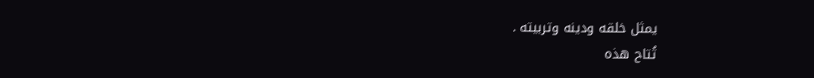يمثل خلقه ودينه وتربيته .
تُتاح هذه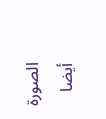الصورة أيضا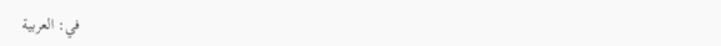في: العربية